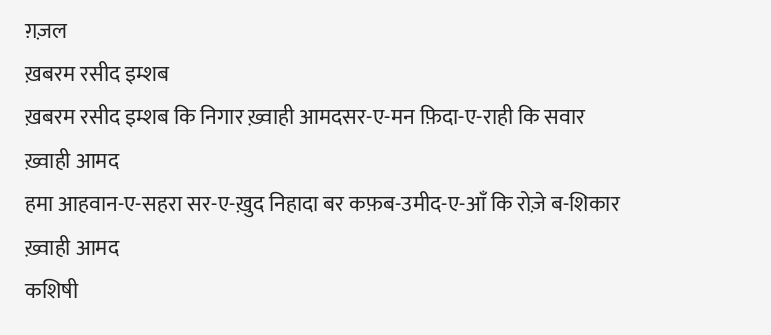ग़ज़ल
ख़बरम रसीद इम्शब
ख़बरम रसीद इम्शब कि निगार ख़्वाही आमदसर-ए-मन फ़िदा-ए-राही कि सवार ख़्वाही आमद
हमा आहवान-ए-सहरा सर-ए-ख़ुद निहादा बर कफ़ब-उमीद-ए-आँ कि रोज़े ब-शिकार ख़्वाही आमद
कशिषी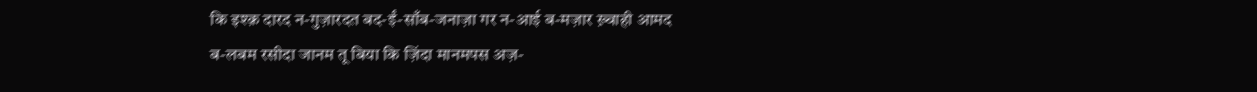कि इश्क़ दारद न-गुज़ारदत बद-ईं-साँब-जनाज़ा गर न-आई ब-मज़ार ख़्वाही आमद
ब-लबम रसीदा जानम तू बिया कि ज़िंदा मानमपस अज़-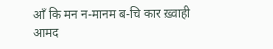आँ कि मन न-मानम ब-चि कार ख़्वाही आमद